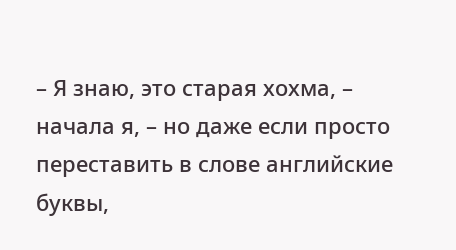– Я знаю, это старая хохма, – начала я, – но даже если просто переставить в слове английские буквы,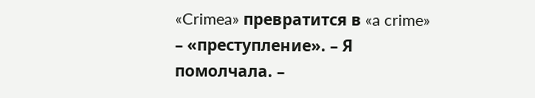«Crimea» превратится в «a crime» – «преступление». – Я помолчала. –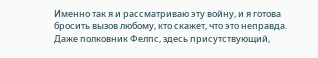Именно так я и рассматриваю эту войну, и я готова бросить вызов любому, кто скажет, что это неправда. Даже полковник Фелпс, здесь присутствующий,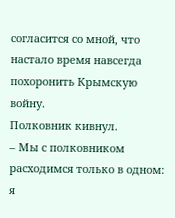согласится со мной, что настало время навсегда похоронить Крымскую войну.
Полковник кивнул.
– Мы с полковником расходимся только в одном: я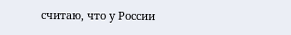считаю, что у России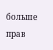больше прав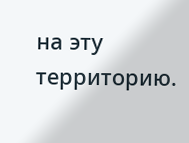на эту территорию.